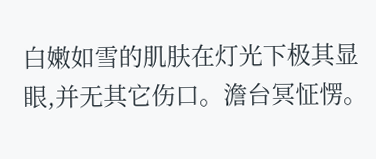白嫩如雪的肌肤在灯光下极其显眼,并无其它伤口。澹台冥怔愣。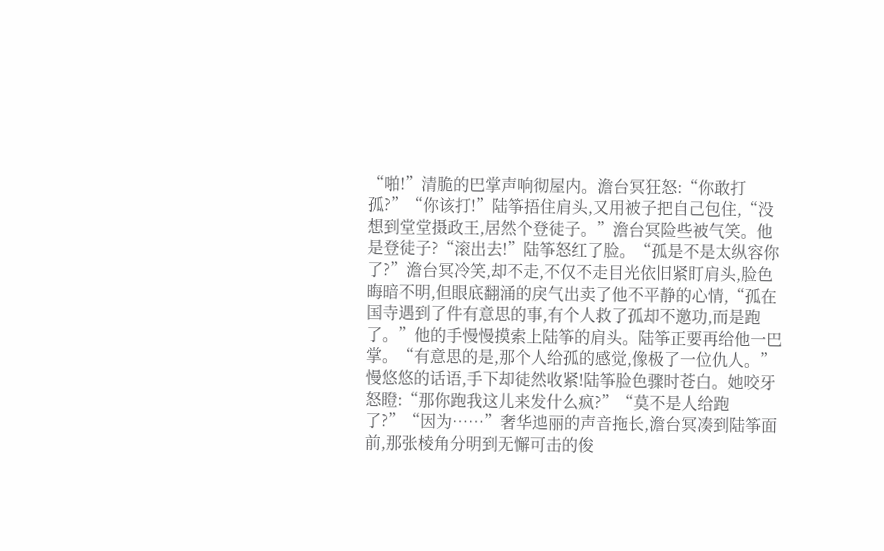“啪!”清脆的巴掌声响彻屋内。澹台冥狂怒:“你敢打孤?”“你该打!”陆筝捂住肩头,又用被子把自己包住,“没想到堂堂摄政王,居然个登徒子。”澹台冥险些被气笑。他是登徒子?“滚出去!”陆筝怒红了脸。“孤是不是太纵容你了?”澹台冥冷笑,却不走,不仅不走目光依旧紧盯肩头,脸色晦暗不明,但眼底翻涌的戾气出卖了他不平静的心情,“孤在国寺遇到了件有意思的事,有个人救了孤却不邀功,而是跑了。”他的手慢慢摸索上陆筝的肩头。陆筝正要再给他一巴掌。“有意思的是,那个人给孤的感觉,像极了一位仇人。”慢悠悠的话语,手下却徒然收紧!陆筝脸色骤时苍白。她咬牙怒瞪:“那你跑我这儿来发什么疯?”“莫不是人给跑了?”“因为……”奢华迆丽的声音拖长,澹台冥凑到陆筝面前,那张棱角分明到无懈可击的俊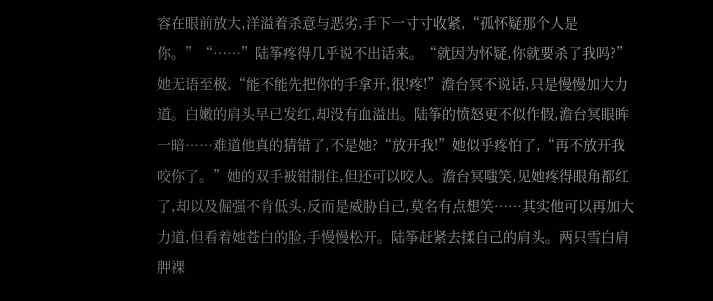容在眼前放大,洋溢着杀意与恶劣,手下一寸寸收紧,“孤怀疑那个人是你。”“……”陆筝疼得几乎说不出话来。“就因为怀疑,你就要杀了我吗?”她无语至极,“能不能先把你的手拿开,很!疼!”澹台冥不说话,只是慢慢加大力道。白嫩的肩头早已发红,却没有血溢出。陆筝的愤怒更不似作假,澹台冥眼眸一暗……难道他真的猜错了,不是她?“放开我!”她似乎疼怕了,“再不放开我咬你了。”她的双手被钳制住,但还可以咬人。澹台冥嗤笑,见她疼得眼角都红了,却以及倔强不肯低头,反而是威胁自己,莫名有点想笑……其实他可以再加大力道,但看着她苍白的脸,手慢慢松开。陆筝赶紧去揉自己的肩头。两只雪白肩胛裸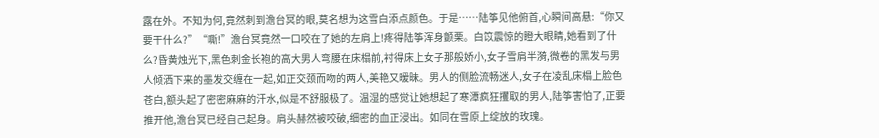露在外。不知为何,竟然刺到澹台冥的眼,莫名想为这雪白添点颜色。于是……陆筝见他俯首,心瞬间高悬:“你又要干什么?”“嘶!”澹台冥竟然一口咬在了她的左肩上!疼得陆筝浑身颤栗。白笖震惊的瞪大眼睛,她看到了什么?昏黄烛光下,黑色刺金长袍的高大男人弯腰在床榻前,衬得床上女子那般娇小,女子雪肩半漪,微卷的黑发与男人倾洒下来的墨发交缠在一起,如正交颈而吻的两人,美艳又暧昧。男人的侧脸流畅迷人,女子在凌乱床榻上脸色苍白,额头起了密密麻麻的汗水,似是不舒服极了。温湿的感觉让她想起了寒潭疯狂攫取的男人,陆筝害怕了,正要推开他,澹台冥已经自己起身。肩头赫然被咬破,细密的血正浸出。如同在雪原上绽放的玫瑰。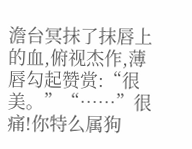澹台冥抹了抹唇上的血,俯视杰作,薄唇勾起赞赏:“很美。”“……”很痛!你特么属狗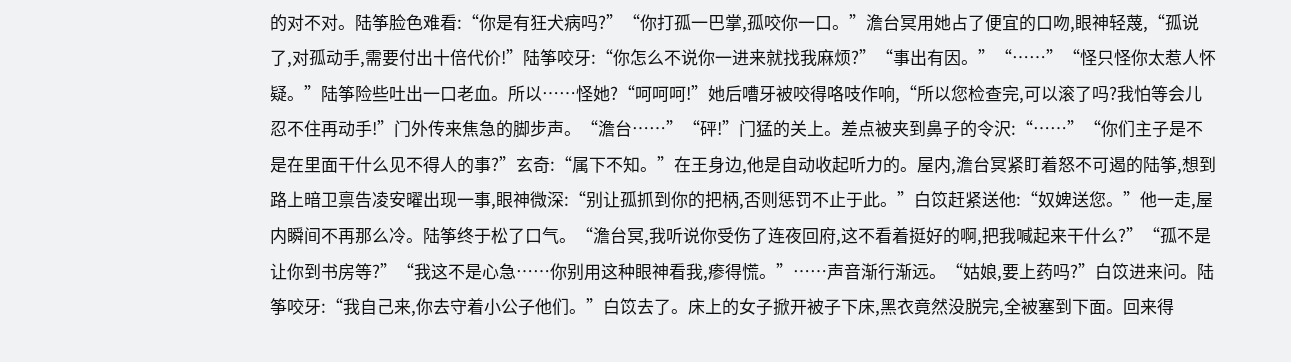的对不对。陆筝脸色难看:“你是有狂犬病吗?”“你打孤一巴掌,孤咬你一口。”澹台冥用她占了便宜的口吻,眼神轻蔑,“孤说了,对孤动手,需要付出十倍代价!”陆筝咬牙:“你怎么不说你一进来就找我麻烦?”“事出有因。”“……”“怪只怪你太惹人怀疑。”陆筝险些吐出一口老血。所以……怪她?“呵呵呵!”她后嘈牙被咬得咯吱作响,“所以您检查完,可以滚了吗?我怕等会儿忍不住再动手!”门外传来焦急的脚步声。“澹台……”“砰!”门猛的关上。差点被夹到鼻子的令沢:“……”“你们主子是不是在里面干什么见不得人的事?”玄奇:“属下不知。”在王身边,他是自动收起听力的。屋内,澹台冥紧盯着怒不可遏的陆筝,想到路上暗卫禀告凌安曜出现一事,眼神微深:“别让孤抓到你的把柄,否则惩罚不止于此。”白笖赶紧送他:“奴婢送您。”他一走,屋内瞬间不再那么冷。陆筝终于松了口气。“澹台冥,我听说你受伤了连夜回府,这不看着挺好的啊,把我喊起来干什么?”“孤不是让你到书房等?”“我这不是心急……你别用这种眼神看我,瘆得慌。”……声音渐行渐远。“姑娘,要上药吗?”白笖进来问。陆筝咬牙:“我自己来,你去守着小公子他们。”白笖去了。床上的女子掀开被子下床,黑衣竟然没脱完,全被塞到下面。回来得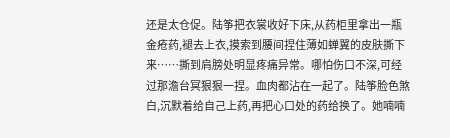还是太仓促。陆筝把衣裳收好下床,从药柜里拿出一瓶金疮药,褪去上衣,摸索到腰间捏住薄如蝉翼的皮肤撕下来……撕到肩膀处明显疼痛异常。哪怕伤口不深,可经过那澹台冥狠狠一捏。血肉都沾在一起了。陆筝脸色煞白,沉默着给自己上药,再把心口处的药给换了。她喃喃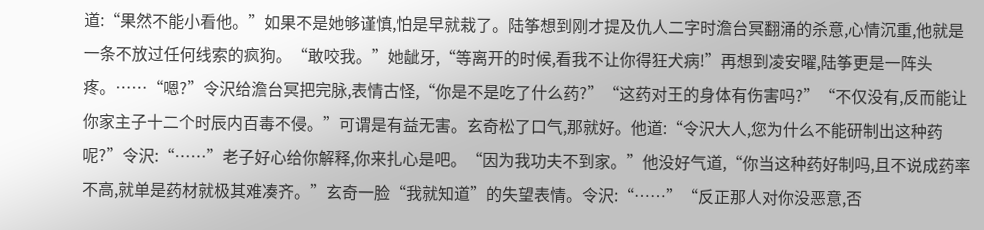道:“果然不能小看他。”如果不是她够谨慎,怕是早就栽了。陆筝想到刚才提及仇人二字时澹台冥翻涌的杀意,心情沉重,他就是一条不放过任何线索的疯狗。“敢咬我。”她龇牙,“等离开的时候,看我不让你得狂犬病!”再想到凌安曜,陆筝更是一阵头疼。……“嗯?”令沢给澹台冥把完脉,表情古怪,“你是不是吃了什么药?”“这药对王的身体有伤害吗?”“不仅没有,反而能让你家主子十二个时辰内百毒不侵。”可谓是有益无害。玄奇松了口气,那就好。他道:“令沢大人,您为什么不能研制出这种药呢?”令沢:“……”老子好心给你解释,你来扎心是吧。“因为我功夫不到家。”他没好气道,“你当这种药好制吗,且不说成药率不高,就单是药材就极其难凑齐。”玄奇一脸“我就知道”的失望表情。令沢:“……”“反正那人对你没恶意,否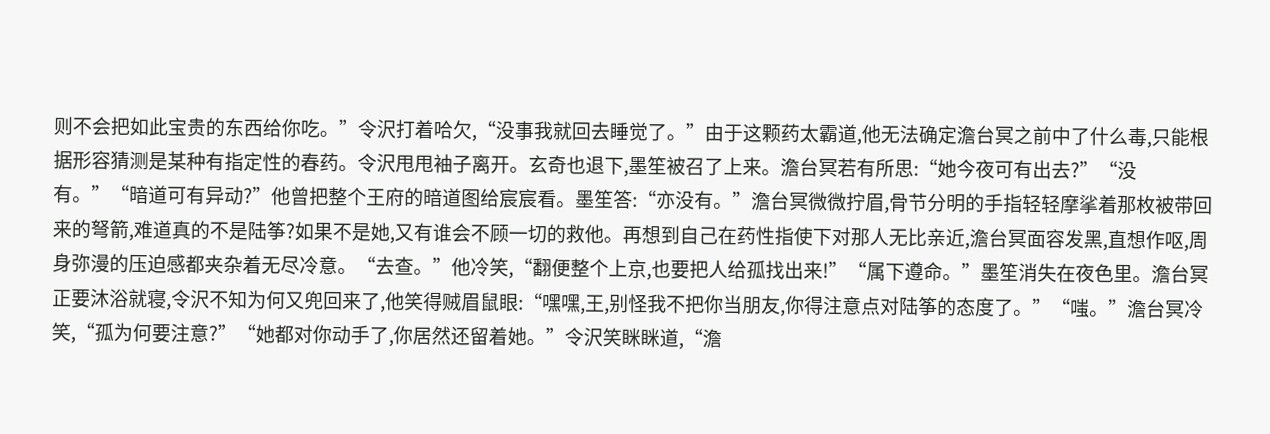则不会把如此宝贵的东西给你吃。”令沢打着哈欠,“没事我就回去睡觉了。”由于这颗药太霸道,他无法确定澹台冥之前中了什么毒,只能根据形容猜测是某种有指定性的春药。令沢甩甩袖子离开。玄奇也退下,墨笙被召了上来。澹台冥若有所思:“她今夜可有出去?”“没有。”“暗道可有异动?”他曾把整个王府的暗道图给宸宸看。墨笙答:“亦没有。”澹台冥微微拧眉,骨节分明的手指轻轻摩挲着那枚被带回来的弩箭,难道真的不是陆筝?如果不是她,又有谁会不顾一切的救他。再想到自己在药性指使下对那人无比亲近,澹台冥面容发黑,直想作呕,周身弥漫的压迫感都夹杂着无尽冷意。“去查。”他冷笑,“翻便整个上京,也要把人给孤找出来!”“属下遵命。”墨笙消失在夜色里。澹台冥正要沐浴就寝,令沢不知为何又兜回来了,他笑得贼眉鼠眼:“嘿嘿,王,别怪我不把你当朋友,你得注意点对陆筝的态度了。”“嗤。”澹台冥冷笑,“孤为何要注意?”“她都对你动手了,你居然还留着她。”令沢笑眯眯道,“澹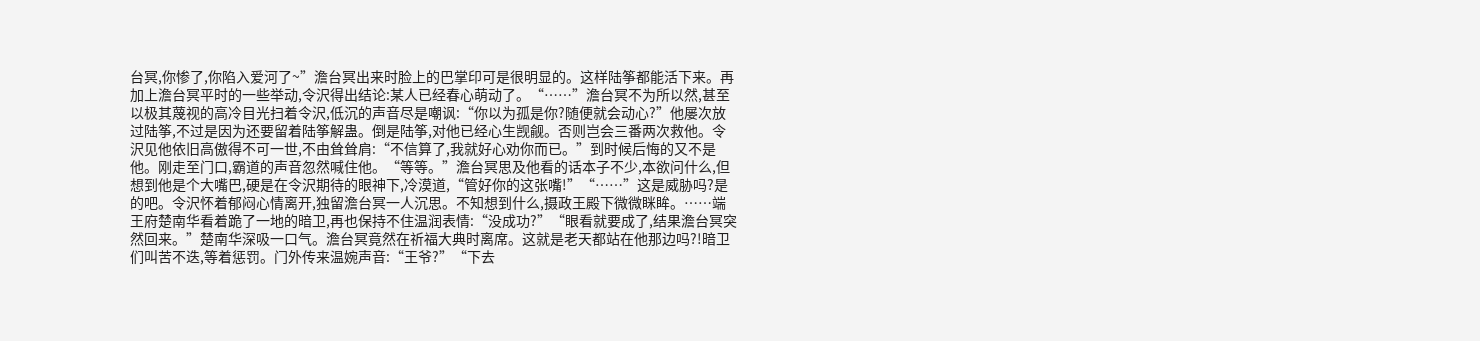台冥,你惨了,你陷入爱河了~”澹台冥出来时脸上的巴掌印可是很明显的。这样陆筝都能活下来。再加上澹台冥平时的一些举动,令沢得出结论:某人已经春心萌动了。“……”澹台冥不为所以然,甚至以极其蔑视的高冷目光扫着令沢,低沉的声音尽是嘲讽:“你以为孤是你?随便就会动心?”他屡次放过陆筝,不过是因为还要留着陆筝解蛊。倒是陆筝,对他已经心生觊觎。否则岂会三番两次救他。令沢见他依旧高傲得不可一世,不由耸耸肩:“不信算了,我就好心劝你而已。”到时候后悔的又不是他。刚走至门口,霸道的声音忽然喊住他。“等等。”澹台冥思及他看的话本子不少,本欲问什么,但想到他是个大嘴巴,硬是在令沢期待的眼神下,冷漠道,“管好你的这张嘴!”“……”这是威胁吗?是的吧。令沢怀着郁闷心情离开,独留澹台冥一人沉思。不知想到什么,摄政王殿下微微眯眸。……端王府楚南华看着跪了一地的暗卫,再也保持不住温润表情:“没成功?”“眼看就要成了,结果澹台冥突然回来。”楚南华深吸一口气。澹台冥竟然在祈福大典时离席。这就是老天都站在他那边吗?!暗卫们叫苦不迭,等着惩罚。门外传来温婉声音:“王爷?”“下去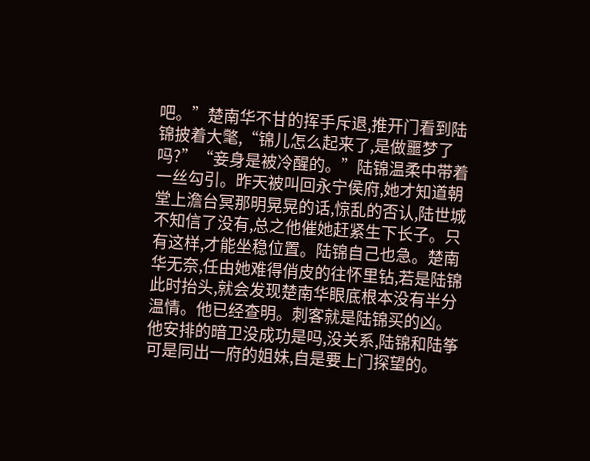吧。”楚南华不甘的挥手斥退,推开门看到陆锦披着大氅,“锦儿怎么起来了,是做噩梦了吗?”“妾身是被冷醒的。”陆锦温柔中带着一丝勾引。昨天被叫回永宁侯府,她才知道朝堂上澹台冥那明晃晃的话,惊乱的否认,陆世城不知信了没有,总之他催她赶紧生下长子。只有这样,才能坐稳位置。陆锦自己也急。楚南华无奈,任由她难得俏皮的往怀里钻,若是陆锦此时抬头,就会发现楚南华眼底根本没有半分温情。他已经查明。刺客就是陆锦买的凶。他安排的暗卫没成功是吗,没关系,陆锦和陆筝可是同出一府的姐妹,自是要上门探望的。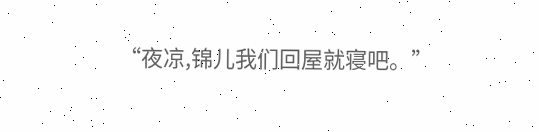“夜凉,锦儿我们回屋就寝吧。”